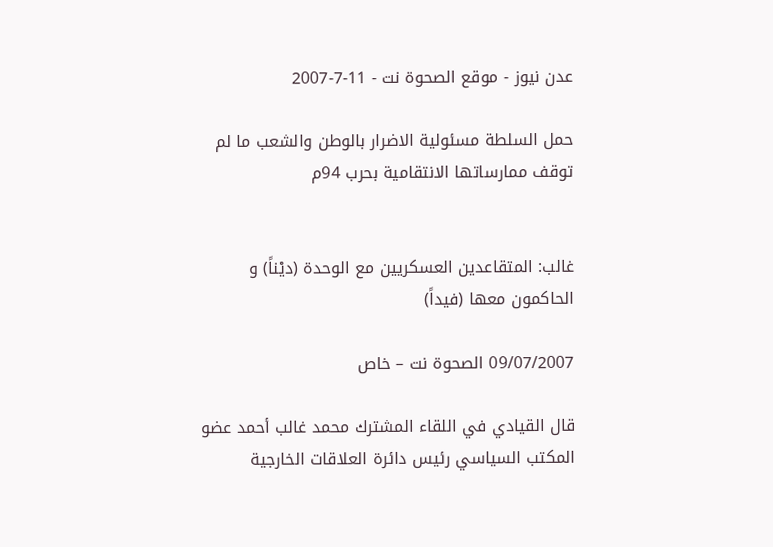عدن نيوز - موقع الصحوة نت - 11-7-2007

حمل السلطة مسئولية الاضرار بالوطن والشعب ما لم
توقف ممارساتها الانتقامية بحرب 94م


غالب: المتقاعدين العسكريين مع الوحدة (ديْناً) و
الحاكمون معها (فيداً)

09/07/2007 الصحوة نت – خاص

قال القيادي في اللقاء المشترك محمد غالب أحمد عضو
المكتب السياسي رئيس دائرة العلاقات الخارجية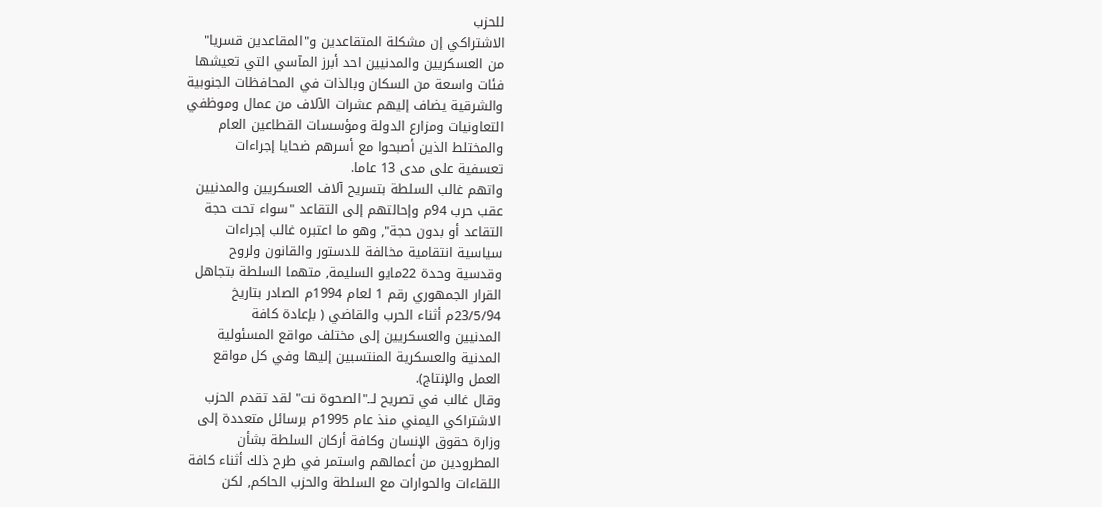للحزب
الاشتراكي إن مشكلة المتقاعدين و"المقاعدين قسريا"
من العسكريين والمدنيين احد أبرز المآسي التي تعيشها
فئات واسعة من السكان وبالذات في المحافظات الجنوبية
والشرقية يضاف إليهم عشرات الآلاف من عمال وموظفي
التعاونيات ومزارع الدولة ومؤسسات القطاعين العام
والمختلط الذين أصبحوا مع أسرهم ضحايا إجراءات
تعسفية على مدى 13 عاما.
واتهم غالب السلطة بتسريح آلاف العسكريين والمدنيين
عقب حرب 94م وإحالتهم إلى التقاعد "سواء تحت حجة
التقاعد أو بدون حجة", وهو ما اعتبره غالب إجراءات
سياسية انتقامية مخالفة للدستور والقانون ولروح
وقدسية وحدة 22مايو السليمة, متهما السلطة بتجاهل
القرار الجمهوري رقم 1 لعام 1994م الصادر بتاريخ
23/5/94م أثناء الحرب والقاضي ( بإعادة كافة
المدنيين والعسكريين إلى مختلف مواقع المسئولية
المدنية والعسكرية المنتسبين إليها وفي كل مواقع
العمل والإنتاج).
وقال غالب في تصريح لــ"الصحوة نت" لقد تقدم الحزب
الاشتراكي اليمني منذ عام 1995م برسائل متعددة إلى
وزارة حقوق الإنسان وكافة أركان السلطة بشأن
المطرودين من أعمالهم واستمر في طرح ذلك أثناء كافة
اللقاءات والحوارات مع السلطة والحزب الحاكم, لكن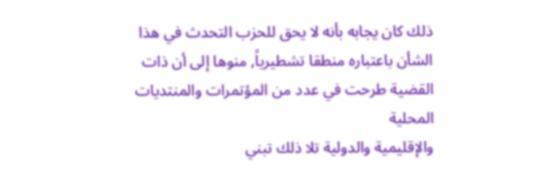ذلك كان يجابه بأنه لا يحق للحزب التحدث في هذا
الشأن باعتباره منطقا تشطيرياً, منوها إلى أن ذات
القضية طرحت في عدد من المؤتمرات والمنتديات المحلية
والإقليمية والدولية تلا ذلك تبني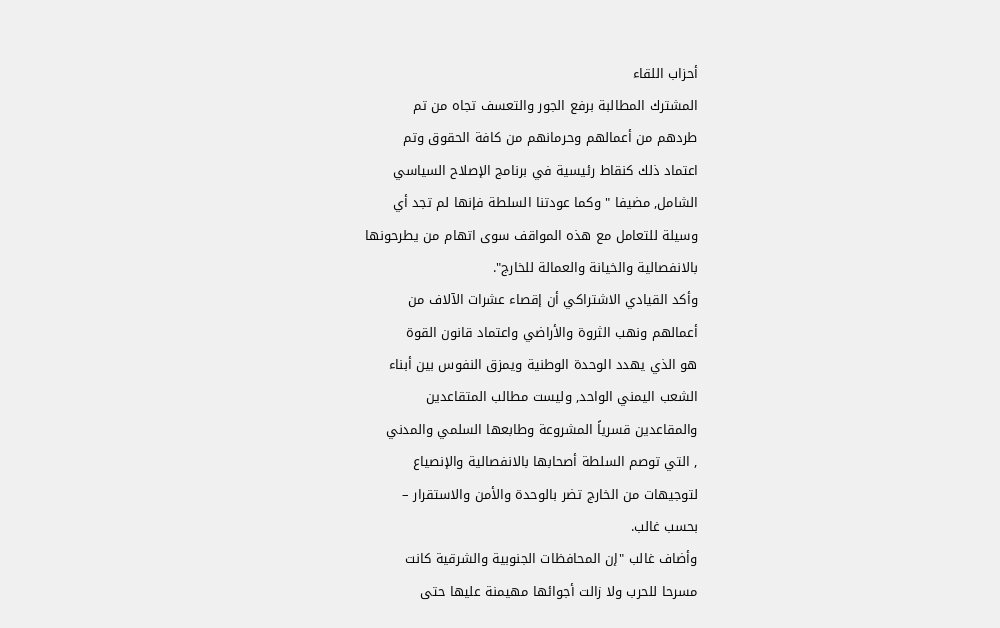أحزاب اللقاء
المشترك المطالبة برفع الجور والتعسف تجاه من تم
طردهم من أعمالهم وحرمانهم من كافة الحقوق وتم
اعتماد ذلك كنقاط رئيسية في برنامج الإصلاح السياسي
الشامل, مضيفا " وكما عودتنا السلطة فإنها لم تجد أي
وسيلة للتعامل مع هذه المواقف سوى اتهام من يطرحونها
بالانفصالية والخيانة والعمالة للخارج".
وأكد القيادي الاشتراكي أن إقصاء عشرات الآلاف من
أعمالهم ونهب الثروة والأراضي واعتماد قانون القوة
هو الذي يهدد الوحدة الوطنية ويمزق النفوس بين أبناء
الشعب اليمني الواحد, وليست مطالب المتقاعدين
والمقاعدين قسرياً المشروعة وطابعها السلمي والمدني
, التي توصم السلطة أصحابها بالانفصالية والإنصياع
لتوجيهات من الخارج تضر بالوحدة والأمن والاستقرار –
بحسب غالب.
وأضاف غالب "إن المحافظات الجنوبية والشرقية كانت
مسرحا للحرب ولا زالت أجوائها مهيمنة عليها حتى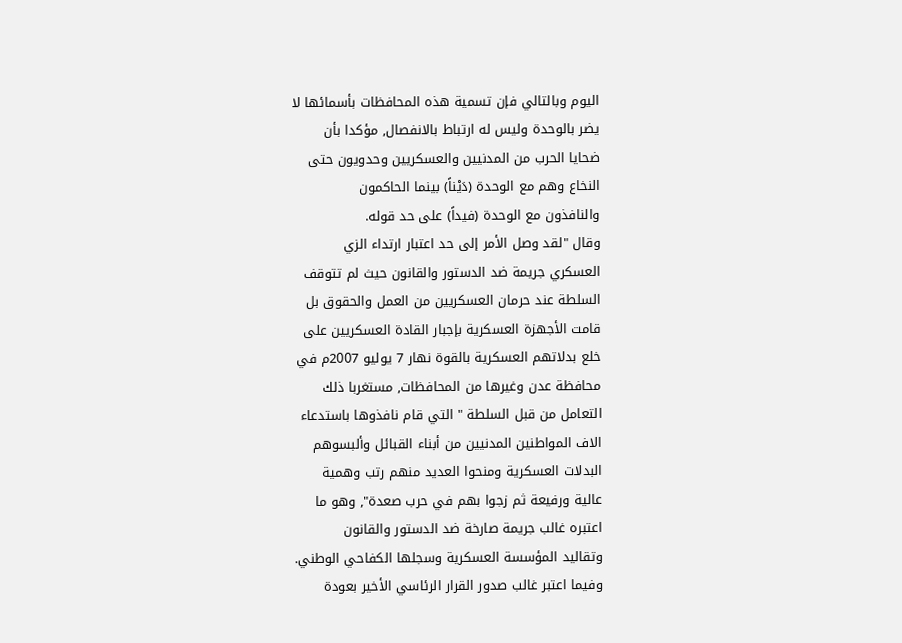اليوم وبالتالي فإن تسمية هذه المحافظات بأسمائها لا
يضر بالوحدة وليس له ارتباط بالانفصال, مؤكدا بأن
ضحايا الحرب من المدنيين والعسكريين وحدويون حتى
النخاع وهم مع الوحدة (دَيْناً) بينما الحاكمون
والنافذون مع الوحدة (فيداً) على حد قوله.
وقال "لقد وصل الأمر إلى حد اعتبار ارتداء الزي
العسكري جريمة ضد الدستور والقانون حيث لم تتوقف
السلطة عند حرمان العسكريين من العمل والحقوق بل
قامت الأجهزة العسكرية بإجبار القادة العسكريين على
خلع بدلاتهم العسكرية بالقوة نهار 7 يوليو 2007م في
محافظة عدن وغيرها من المحافظات, مستغربا ذلك
التعامل من قبل السلطة " التي قام نافذوها باستدعاء
الاف المواطنين المدنيين من أبناء القبائل وألبسوهم
البدلات العسكرية ومنحوا العديد منهم رتب وهمية
عالية ورفيعة ثم زجوا بهم في حرب صعدة", وهو ما
اعتبره غالب جريمة صارخة ضد الدستور والقانون
وتقاليد المؤسسة العسكرية وسجلها الكفاحي الوطني.
وفيما اعتبر غالب صدور القرار الرئاسي الأخير بعودة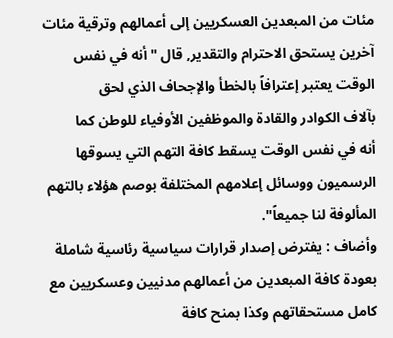مئات من المبعدين العسكريين إلى أعمالهم وترقية مئات
آخرين يستحق الاحترام والتقدير, قال "أنه في نفس
الوقت يعتبر إعترافاً بالخطأ والإجحاف الذي لحق
بآلاف الكوادر والقادة والموظفين الأوفياء للوطن كما
أنه في نفس الوقت يسقط كافة التهم التي يسوقها
الرسميون ووسائل إعلامهم المختلفة بوصم هؤلاء بالتهم
المألوفة لنا جميعاً".
وأضاف : يفترض إصدار قرارات سياسية رئاسية شاملة
بعودة كافة المبعدين من أعمالهم مدنيين وعسكريين مع
كامل مستحقاتهم وكذا بمنح كافة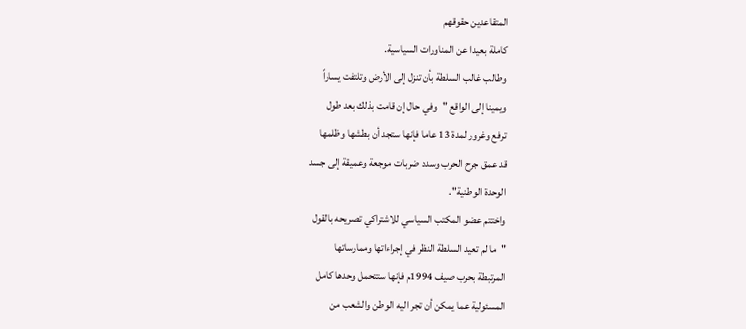المتقاعدين حقوقهم
كاملة بعيدا عن المناورات السياسية.
وطالب غالب السلطة بأن تنزل إلى الأرض وتلتفت يساراً
ويمينا إلى الواقع "وفي حال إن قامت بذلك بعد طول
ترفع وغرور لمدة 13 عاما فإنها ستجد أن بطشها وظلمها
قد عمق جرح الحرب وسدد ضربات موجعة وعميقة إلى جسد
الوحدة الوطنية".
واختتم عضو المكتب السياسي للاشتراكي تصريحه بالقول
"ما لم تعيد السلطة النظر في إجراءاتها وممارساتها
المرتبطة بحرب صيف 1994م فإنها ستتحمل وحدها كامل
المسئولية عما يمكن أن تجر اليه الوطن والشعب من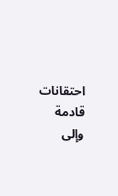احتقانات قادمة وإلى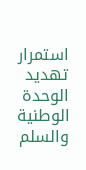استمرار تهديد الوحدة الوطنية
والسلم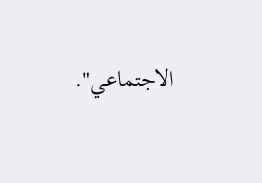الاجتماعي".